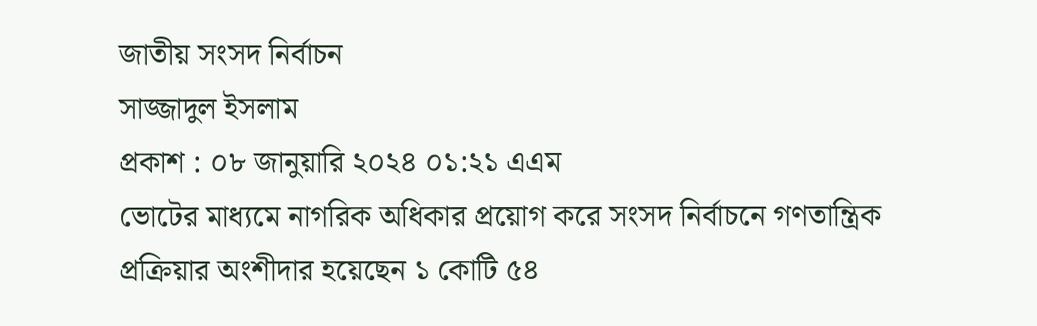জাতীয় সংসদ নির্বাচন
সাজ্জাদুল ইসলাম
প্রকাশ : ০৮ জানুয়ারি ২০২৪ ০১:২১ এএম
ভোটের মাধ্যমে নাগরিক অধিকার প্রয়োগ করে সংসদ নির্বাচনে গণতান্ত্রিক প্রক্রিয়ার অংশীদার হয়েছেন ১ কোটি ৫৪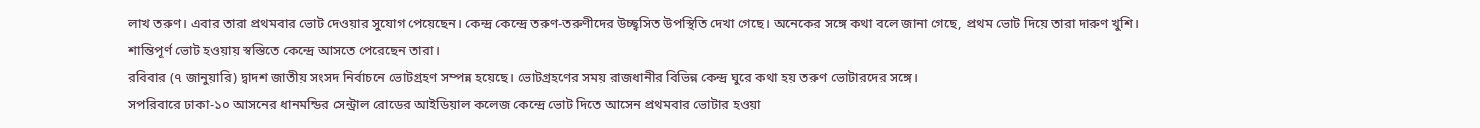লাখ তরুণ। এবার তারা প্রথমবার ভোট দেওয়ার সুযোগ পেয়েছেন। কেন্দ্র কেন্দ্রে তরুণ-তরুণীদের উচ্ছ্বসিত উপস্থিতি দেখা গেছে। অনেকের সঙ্গে কথা বলে জানা গেছে, প্রথম ভোট দিয়ে তারা দারুণ খুশি। শান্তিপূর্ণ ভোট হওয়ায় স্বস্তিতে কেন্দ্রে আসতে পেরেছেন তারা।
রবিবার (৭ জানুয়ারি) দ্বাদশ জাতীয় সংসদ নির্বাচনে ভোটগ্রহণ সম্পন্ন হয়েছে। ভোটগ্রহণের সময় রাজধানীর বিভিন্ন কেন্দ্র ঘুরে কথা হয় তরুণ ভোটারদের সঙ্গে।
সপরিবারে ঢাকা-১০ আসনের ধানমন্ডির সেন্ট্রাল রোডের আইডিয়াল কলেজ কেন্দ্রে ভোট দিতে আসেন প্রথমবার ভোটার হওয়া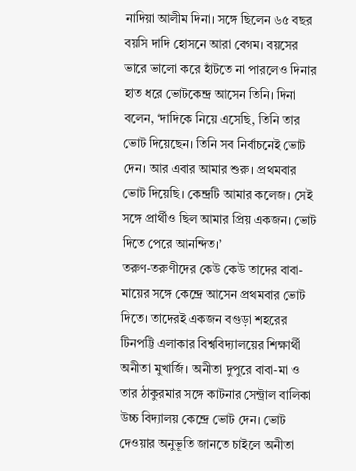নাদিয়া আলীম দিনা। সঙ্গে ছিলেন ৬৫ বছর বয়সি দাদি হোসনে আরা বেগম। বয়সের ভারে ভালো করে হাঁটতে না পারলেও দিনার হাত ধরে ভোটকেন্দ্র আসেন তিনি। দিনা বলেন, ‘দাদিকে নিয়ে এসেছি, তিনি তার ভোট দিয়েছেন। তিনি সব নির্বাচনেই ভোট দেন। আর এবার আমার শুরু। প্রথমবার ভোট দিয়েছি। কেন্দ্রটি আমার কলেজ। সেই সঙ্গে প্রার্থীও ছিল আমার প্রিয় একজন। ভোট দিতে পেরে আনন্দিত।’
তরুণ-তরুণীদের কেউ কেউ তাদের বাবা-মায়ের সঙ্গে কেন্দ্রে আসেন প্রথমবার ভোট দিতে। তাদেরই একজন বগুড়া শহরের টিনপট্টি এলাকার বিশ্ববিদ্যালয়ের শিক্ষার্থী অনীতা মুখার্জি। অনীতা দুপুরে বাবা-মা ও তার ঠাকুরমার সঙ্গে কাটনার সেন্ট্রাল বালিকা উচ্চ বিদ্যালয় কেন্দ্রে ভোট দেন। ভোট দেওয়ার অনুভূতি জানতে চাইলে অনীতা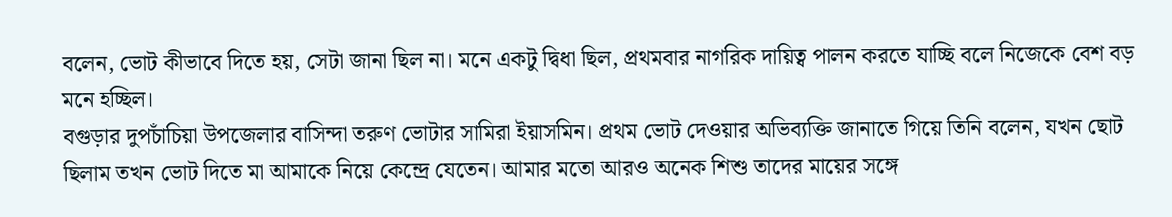বলেন, ভোট কীভাবে দিতে হয়, সেটা জানা ছিল না। মনে একটু দ্বিধা ছিল, প্রথমবার নাগরিক দায়িত্ব পালন করতে যাচ্ছি বলে নিজেকে বেশ বড় মনে হচ্ছিল।
বগুড়ার দুপচাঁচিয়া উপজেলার বাসিন্দা তরুণ ভোটার সামিরা ইয়াসমিন। প্রথম ভোট দেওয়ার অভিব্যক্তি জানাতে গিয়ে তিনি বলেন, যখন ছোট ছিলাম তখন ভোট দিতে মা আমাকে নিয়ে কেন্দ্রে যেতেন। আমার মতো আরও অনেক শিশু তাদের মায়ের সঙ্গে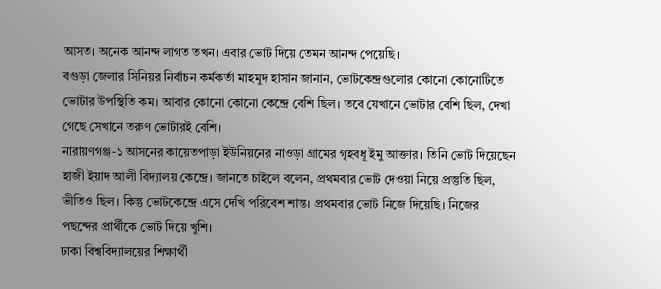আসত। অনেক আনন্দ লাগত তখন। এবার ভোট দিয়ে তেমন আনন্দ পেয়েছি।
বগুড়া জেলার সিনিয়র নির্বাচন কর্মকর্তা মাহমুদ হাসান জানান, ভোটকেন্দ্রগুলোর কোনো কোনোটিতে ভোটার উপস্থিতি কম। আবার কোনো কোনো কেন্দ্রে বেশি ছিল। তবে যেখানে ভোটার বেশি ছিল, দেখা গেছে সেখানে তরুণ ভোটারই বেশি।
নারায়ণগঞ্জ-১ আসনের কায়েতপাড়া ইউনিয়নের নাওড়া গ্রামের গৃহবধূ ইমু আক্তার। তিনি ভোট দিয়েছেন হাজী ইয়াদ আলী বিদ্যালয় কেন্দ্রে। জানতে চাইলে বলেন, প্রথমবার ভোট দেওয়া নিয়ে প্রস্তুতি ছিল, ভীতিও ছিল। কিন্তু ভোটকেন্দ্রে এসে দেখি পরিবেশ শান্ত। প্রথমবার ভোট নিজে দিয়েছি। নিজের পছন্দের প্রার্থীকে ভোট দিয়ে খুশি।
ঢাকা বিশ্ববিদ্যালয়ের শিক্ষার্থী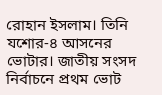রোহান ইসলাম। তিনি যশোর-৪ আসনের ভোটার। জাতীয় সংসদ নির্বাচনে প্রথম ভোট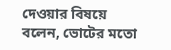দেওয়ার বিষয়ে বলেন, ভোটের মতো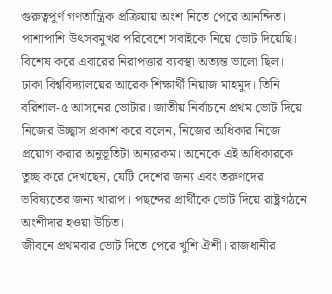গুরুত্বপূর্ণ গণতান্ত্রিক প্রক্রিয়ায় অংশ নিতে পেরে আনন্দিত। পাশাপাশি উৎসবমুখর পরিবেশে সবাইকে নিয়ে ভোট দিয়েছি। বিশেষ করে এবারের নিরাপত্তার ব্যবস্থা অত্যন্ত ভালো ছিল।
ঢাকা বিশ্ববিদ্যালয়ের আরেক শিক্ষার্থী নিয়াজ মাহমুদ। তিনি বরিশাল-৫ আসনের ভোটার। জাতীয় নির্বাচনে প্রথম ভোট দিয়ে নিজের উচ্ছ্বাস প্রকাশ করে বলেন, নিজের অধিকার নিজে প্রয়োগ করার অনুভূতিটা অন্যরকম। অনেকে এই অধিকারকে তুচ্ছ করে দেখছেন, যেটি দেশের জন্য এবং তরুণদের ভবিষ্যতের জন্য খারাপ। পছন্দের প্রার্থীকে ভোট দিয়ে রাষ্ট্রগঠনে অংশীদার হওয়া উচিত।
জীবনে প্রথমবার ভোট দিতে পেরে খুশি ঐশী। রাজধানীর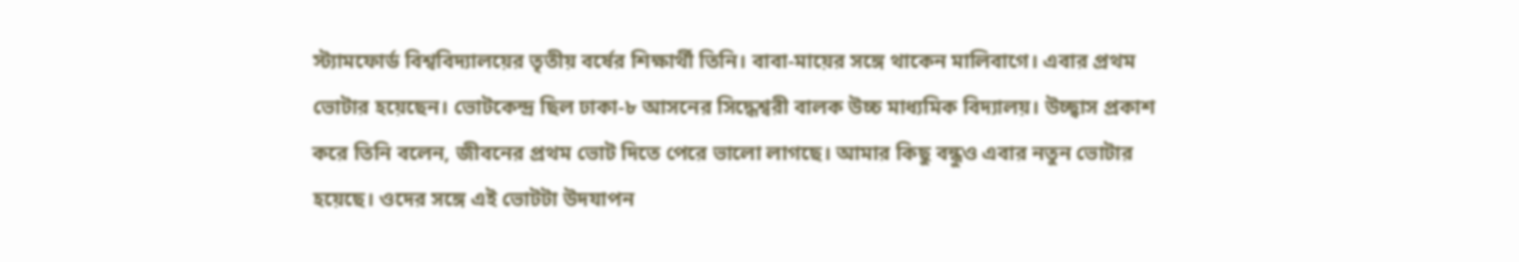স্ট্যামফোর্ড বিশ্ববিদ্যালয়ের তৃতীয় বর্ষের শিক্ষার্থী তিনি। বাবা-মায়ের সঙ্গে থাকেন মালিবাগে। এবার প্রথম ভোটার হয়েছেন। ভোটকেন্দ্র ছিল ঢাকা-৮ আসনের সিদ্ধেশ্বরী বালক উচ্চ মাধ্যমিক বিদ্যালয়। উচ্ছ্বাস প্রকাশ করে তিনি বলেন, জীবনের প্রথম ভোট দিতে পেরে ভালো লাগছে। আমার কিছু বন্ধুও এবার নতুন ভোটার হয়েছে। ওদের সঙ্গে এই ভোটটা উদযাপন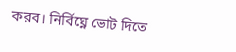করব। নির্বিঘ্নে ভোট দিতে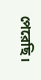পেরেছি।